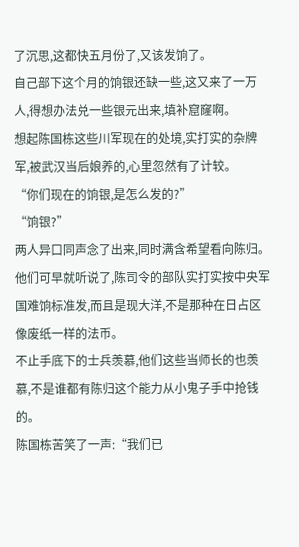了沉思,这都快五月份了,又该发饷了。
自己部下这个月的饷银还缺一些,这又来了一万人,得想办法兑一些银元出来,填补窟窿啊。
想起陈国栋这些川军现在的处境,实打实的杂牌军,被武汉当后娘养的,心里忽然有了计较。
“你们现在的饷银,是怎么发的?”
“饷银?”
两人异口同声念了出来,同时满含希望看向陈归。
他们可早就听说了,陈司令的部队实打实按中央军国难饷标准发,而且是现大洋,不是那种在日占区像废纸一样的法币。
不止手底下的士兵羡慕,他们这些当师长的也羡慕,不是谁都有陈归这个能力从小鬼子手中抢钱的。
陈国栋苦笑了一声:“我们已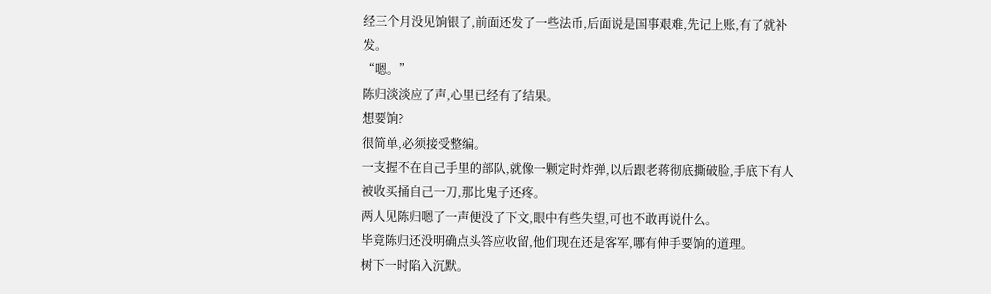经三个月没见饷银了,前面还发了一些法币,后面说是国事艰难,先记上账,有了就补发。
“嗯。”
陈归淡淡应了声,心里已经有了结果。
想要饷?
很简单,必须接受整编。
一支握不在自己手里的部队,就像一颗定时炸弹,以后跟老蒋彻底撕破脸,手底下有人被收买捅自己一刀,那比鬼子还疼。
两人见陈归嗯了一声便没了下文,眼中有些失望,可也不敢再说什么。
毕竟陈归还没明确点头答应收留,他们现在还是客军,哪有伸手要饷的道理。
树下一时陷入沉默。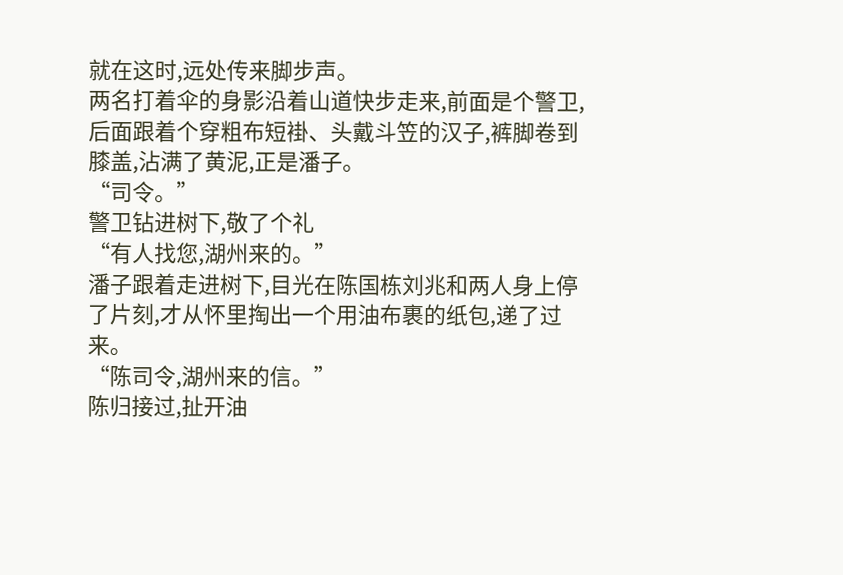就在这时,远处传来脚步声。
两名打着伞的身影沿着山道快步走来,前面是个警卫,后面跟着个穿粗布短褂、头戴斗笠的汉子,裤脚卷到膝盖,沾满了黄泥,正是潘子。
“司令。”
警卫钻进树下,敬了个礼
“有人找您,湖州来的。”
潘子跟着走进树下,目光在陈国栋刘兆和两人身上停了片刻,才从怀里掏出一个用油布裹的纸包,递了过来。
“陈司令,湖州来的信。”
陈归接过,扯开油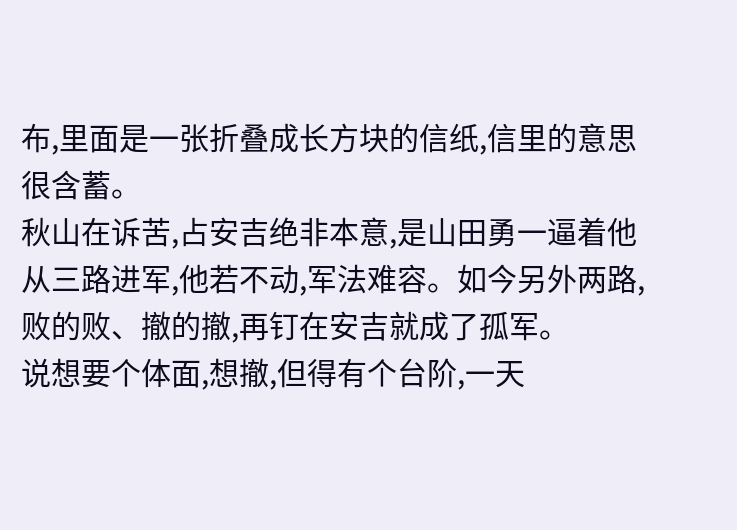布,里面是一张折叠成长方块的信纸,信里的意思很含蓄。
秋山在诉苦,占安吉绝非本意,是山田勇一逼着他从三路进军,他若不动,军法难容。如今另外两路,败的败、撤的撤,再钉在安吉就成了孤军。
说想要个体面,想撤,但得有个台阶,一天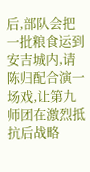后,部队会把一批粮食运到安吉城内,请陈归配合演一场戏,让第九师团在激烈抵抗后战略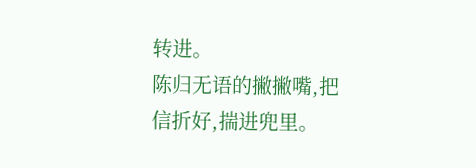转进。
陈归无语的撇撇嘴,把信折好,揣进兜里。